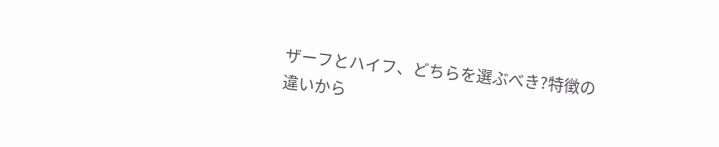ザーフとハイフ、どちらを選ぶべき?特徴の違いから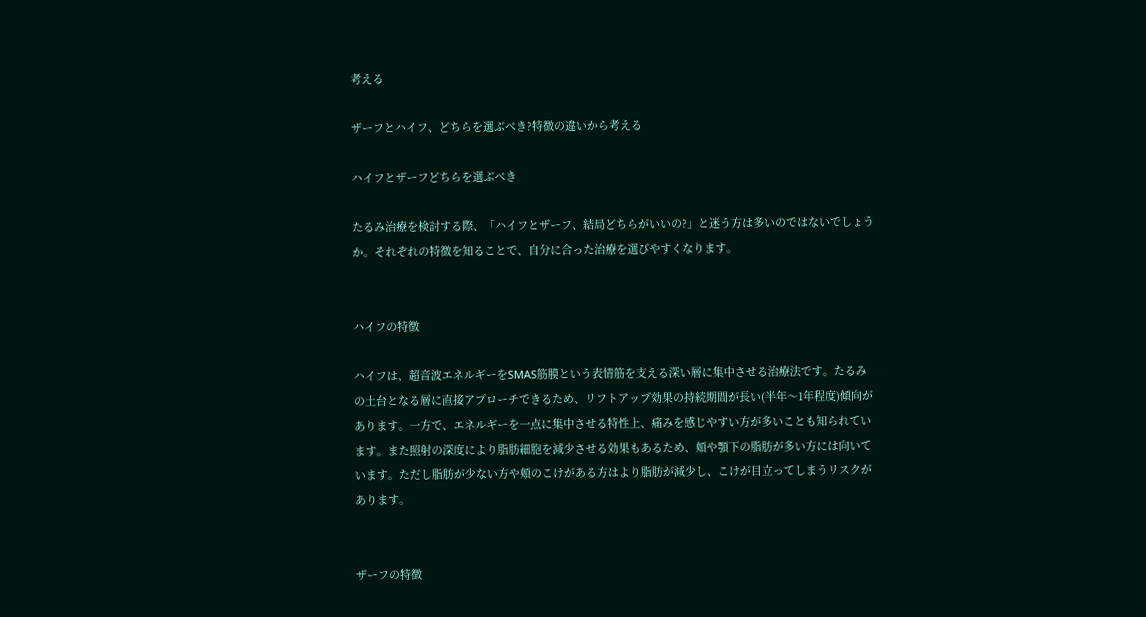考える

ザーフとハイフ、どちらを選ぶべき?特徴の違いから考える

ハイフとザーフどちらを選ぶべき

たるみ治療を検討する際、「ハイフとザーフ、結局どちらがいいの?」と迷う方は多いのではないでしょうか。それぞれの特徴を知ることで、自分に合った治療を選びやすくなります。


ハイフの特徴

ハイフは、超音波エネルギーをSMAS筋膜という表情筋を支える深い層に集中させる治療法です。たるみの土台となる層に直接アプローチできるため、リフトアップ効果の持続期間が長い(半年〜1年程度)傾向があります。一方で、エネルギーを一点に集中させる特性上、痛みを感じやすい方が多いことも知られています。また照射の深度により脂肪細胞を減少させる効果もあるため、頬や顎下の脂肪が多い方には向いています。ただし脂肪が少ない方や頬のこけがある方はより脂肪が減少し、こけが目立ってしまうリスクがあります。


ザーフの特徴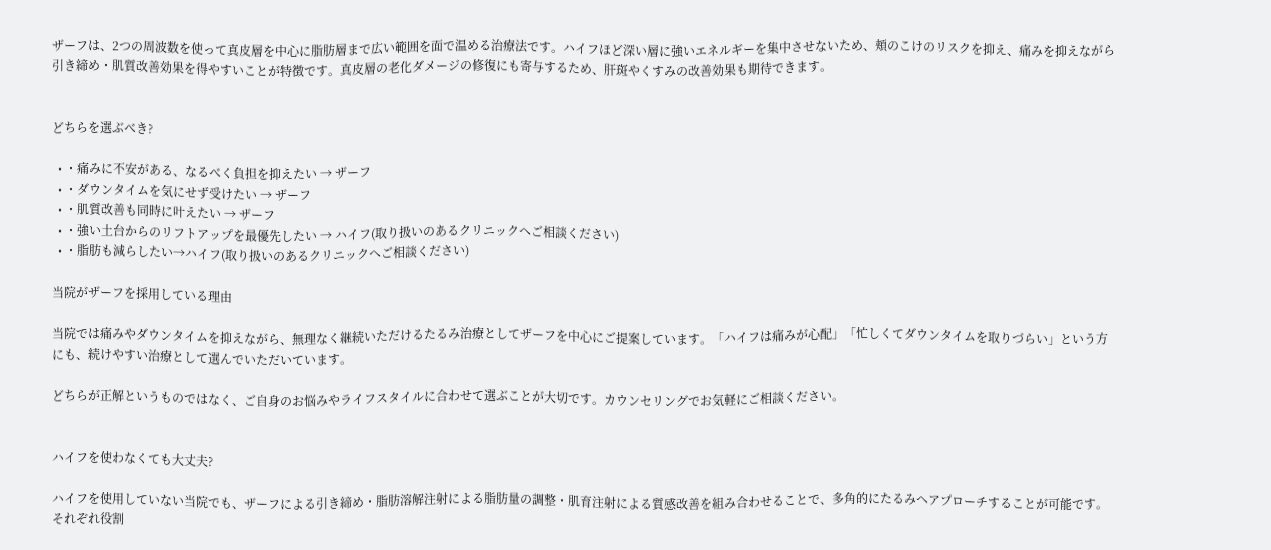ザーフは、2つの周波数を使って真皮層を中心に脂肪層まで広い範囲を面で温める治療法です。ハイフほど深い層に強いエネルギーを集中させないため、頬のこけのリスクを抑え、痛みを抑えながら引き締め・肌質改善効果を得やすいことが特徴です。真皮層の老化ダメージの修復にも寄与するため、肝斑やくすみの改善効果も期待できます。


どちらを選ぶべき?

  • ・痛みに不安がある、なるべく負担を抑えたい → ザーフ
  • ・ダウンタイムを気にせず受けたい → ザーフ
  • ・肌質改善も同時に叶えたい → ザーフ
  • ・強い土台からのリフトアップを最優先したい → ハイフ(取り扱いのあるクリニックへご相談ください)
  • ・脂肪も減らしたい→ハイフ(取り扱いのあるクリニックへご相談ください)

当院がザーフを採用している理由

当院では痛みやダウンタイムを抑えながら、無理なく継続いただけるたるみ治療としてザーフを中心にご提案しています。「ハイフは痛みが心配」「忙しくてダウンタイムを取りづらい」という方にも、続けやすい治療として選んでいただいています。

どちらが正解というものではなく、ご自身のお悩みやライフスタイルに合わせて選ぶことが大切です。カウンセリングでお気軽にご相談ください。


ハイフを使わなくても大丈夫?

ハイフを使用していない当院でも、ザーフによる引き締め・脂肪溶解注射による脂肪量の調整・肌育注射による質感改善を組み合わせることで、多角的にたるみへアプローチすることが可能です。それぞれ役割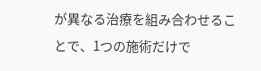が異なる治療を組み合わせることで、1つの施術だけで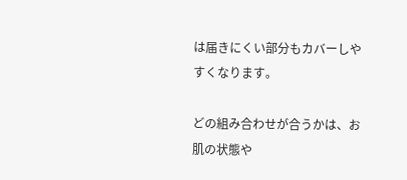は届きにくい部分もカバーしやすくなります。

どの組み合わせが合うかは、お肌の状態や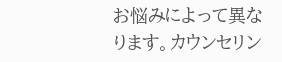お悩みによって異なります。カウンセリン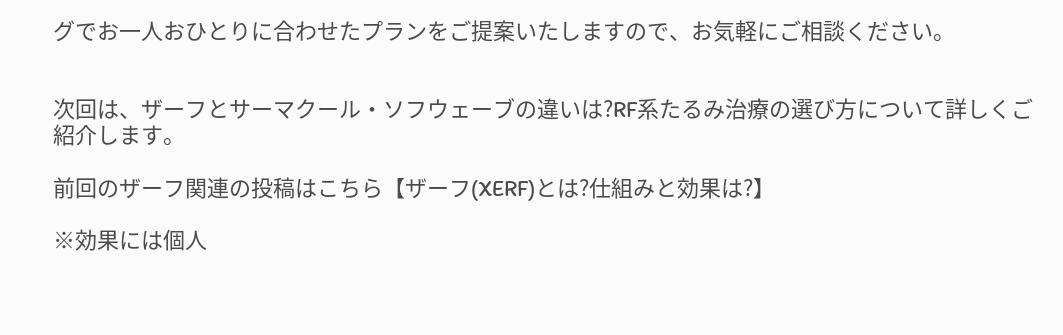グでお一人おひとりに合わせたプランをご提案いたしますので、お気軽にご相談ください。


次回は、ザーフとサーマクール・ソフウェーブの違いは?RF系たるみ治療の選び方について詳しくご紹介します。

前回のザーフ関連の投稿はこちら【ザーフ(XERF)とは?仕組みと効果は?】

※効果には個人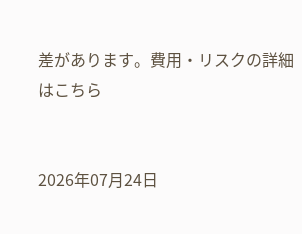差があります。費用・リスクの詳細はこちら


2026年07月24日